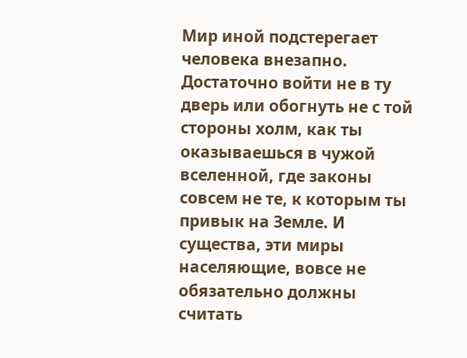Мир иной подстерегает человека внезапно. Достаточно войти не в ту дверь или обогнуть не с той стороны холм, как ты оказываешься в чужой вселенной, где законы совсем не те, к которым ты привык на Земле. И существа, эти миры населяющие, вовсе не обязательно должны считать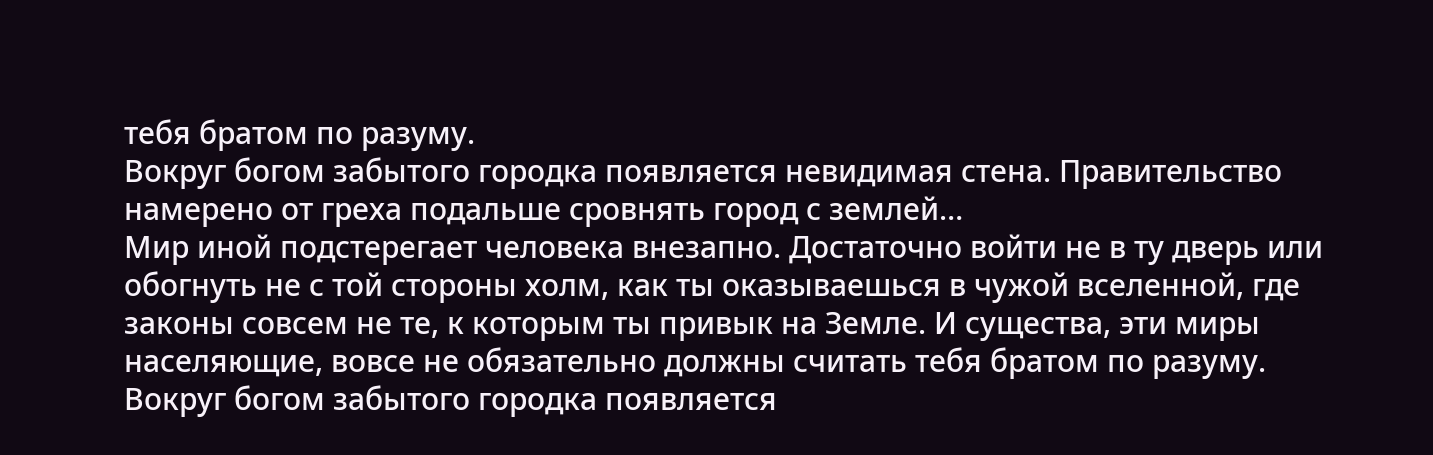тебя братом по разуму.
Вокруг богом забытого городка появляется невидимая стена. Правительство намерено от греха подальше сровнять город с землей…
Мир иной подстерегает человека внезапно. Достаточно войти не в ту дверь или обогнуть не с той стороны холм, как ты оказываешься в чужой вселенной, где законы совсем не те, к которым ты привык на Земле. И существа, эти миры населяющие, вовсе не обязательно должны считать тебя братом по разуму.
Вокруг богом забытого городка появляется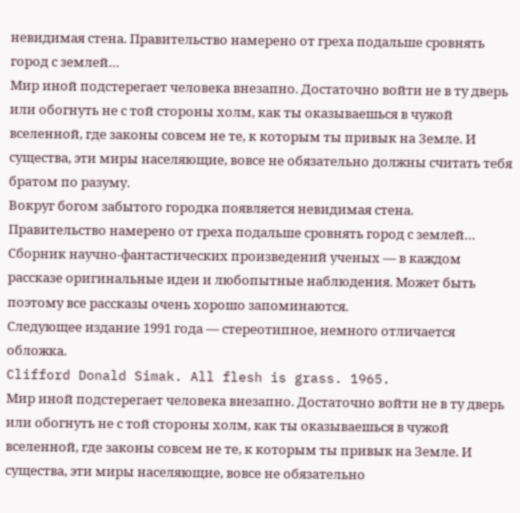невидимая стена. Правительство намерено от греха подальше сровнять город с землей…
Мир иной подстерегает человека внезапно. Достаточно войти не в ту дверь или обогнуть не с той стороны холм, как ты оказываешься в чужой вселенной, где законы совсем не те, к которым ты привык на Земле. И существа, эти миры населяющие, вовсе не обязательно должны считать тебя братом по разуму.
Вокруг богом забытого городка появляется невидимая стена. Правительство намерено от греха подальше сровнять город с землей…
Сборник научно-фантастических произведений ученых — в каждом рассказе оригинальные идеи и любопытные наблюдения. Может быть поэтому все рассказы очень хорошо запоминаются.
Следующее издание 1991 года — стереотипное, немного отличается обложка.
Clifford Donald Simak. All flesh is grass. 1965.
Мир иной подстерегает человека внезапно. Достаточно войти не в ту дверь или обогнуть не с той стороны холм, как ты оказываешься в чужой вселенной, где законы совсем не те, к которым ты привык на Земле. И существа, эти миры населяющие, вовсе не обязательно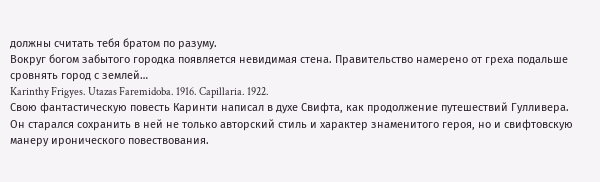должны считать тебя братом по разуму.
Вокруг богом забытого городка появляется невидимая стена. Правительство намерено от греха подальше сровнять город с землей…
Karinthy Frigyes. Utazas Faremidoba. 1916. Capillaria. 1922.
Свою фантастическую повесть Каринти написал в духе Свифта, как продолжение путешествий Гулливера. Он старался сохранить в ней не только авторский стиль и характер знаменитого героя, но и свифтовскую манеру иронического повествования.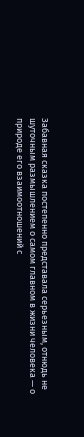Забавная сказка постепенно представала серьезным, отнюдь не шуточным размышлением о самом главном в жизни человека — о природе его взаимоотношений с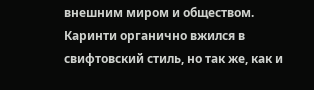внешним миром и обществом. Каринти органично вжился в свифтовский стиль, но так же, как и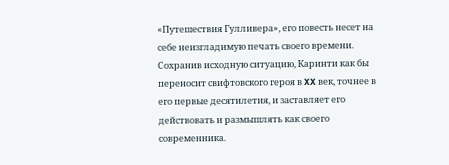«Путешествия Гулливера», его повесть несет на себе неизгладимую печать своего времени. Сохранив исходную ситуацию, Каринти как бы переносит свифтовского героя в XX век, точнее в его первые десятилетия, и заставляет его действовать и размышлять как своего современника.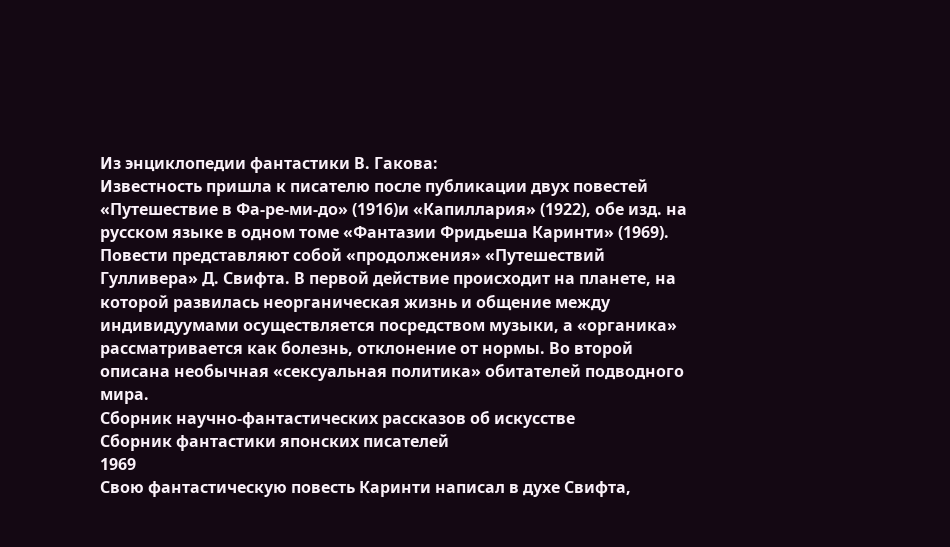Из энциклопедии фантастики В. Гакова:
Известность пришла к писателю после публикации двух повестей «Путешествие в Фа-ре-ми-до» (1916)и «Капиллария» (1922), обе изд. на русском языке в одном томе «Фантазии Фридьеша Каринти» (1969).
Повести представляют собой «продолжения» «Путешествий Гулливера» Д. Свифта. В первой действие происходит на планете, на которой развилась неорганическая жизнь и общение между индивидуумами осуществляется посредством музыки, а «органика» рассматривается как болезнь, отклонение от нормы. Во второй описана необычная «сексуальная политика» обитателей подводного мира.
Сборник научно-фантастических рассказов об искусстве
Сборник фантастики японских писателей
1969
Свою фантастическую повесть Каринти написал в духе Свифта,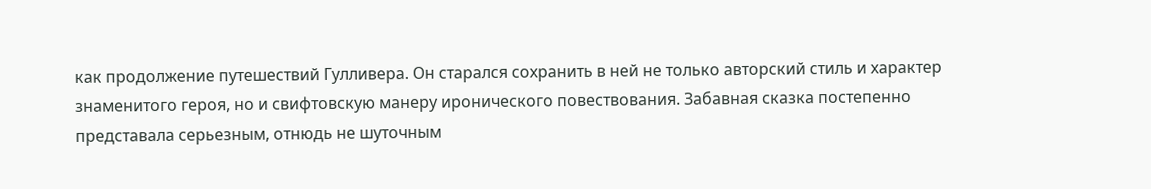как продолжение путешествий Гулливера. Он старался сохранить в ней не только авторский стиль и характер знаменитого героя, но и свифтовскую манеру иронического повествования. Забавная сказка постепенно представала серьезным, отнюдь не шуточным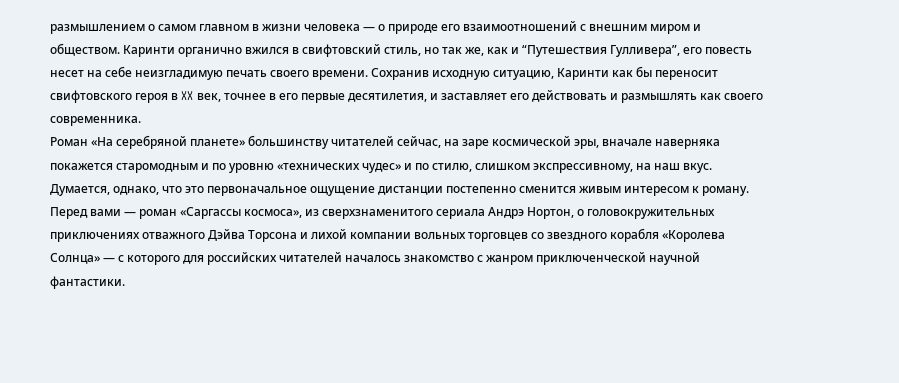размышлением о самом главном в жизни человека — о природе его взаимоотношений с внешним миром и обществом. Каринти органично вжился в свифтовский стиль, но так же, как и “Путешествия Гулливера”, его повесть несет на себе неизгладимую печать своего времени. Сохранив исходную ситуацию, Каринти как бы переносит свифтовского героя в XX век, точнее в его первые десятилетия, и заставляет его действовать и размышлять как своего современника.
Роман «На серебряной планете» большинству читателей сейчас, на заре космической эры, вначале наверняка покажется старомодным и по уровню «технических чудес» и по стилю, слишком экспрессивному, на наш вкус. Думается, однако, что это первоначальное ощущение дистанции постепенно сменится живым интересом к роману.
Перед вами — роман «Саргассы космоса», из сверхзнаменитого сериала Андрэ Нортон, о головокружительных приключениях отважного Дэйва Торсона и лихой компании вольных торговцев со звездного корабля «Королева Солнца» — с которого для российских читателей началось знакомство с жанром приключенческой научной фантастики.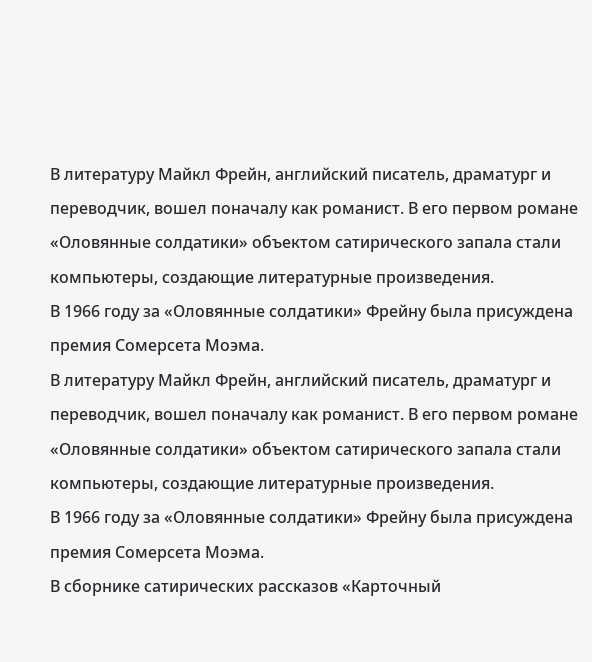В литературу Майкл Фрейн, английский писатель, драматург и переводчик, вошел поначалу как романист. В его первом романе «Оловянные солдатики» объектом сатирического запала стали компьютеры, создающие литературные произведения.
В 1966 году за «Оловянные солдатики» Фрейну была присуждена премия Сомерсета Моэма.
В литературу Майкл Фрейн, английский писатель, драматург и переводчик, вошел поначалу как романист. В его первом романе «Оловянные солдатики» объектом сатирического запала стали компьютеры, создающие литературные произведения.
В 1966 году за «Оловянные солдатики» Фрейну была присуждена премия Сомерсета Моэма.
В сборнике сатирических рассказов «Карточный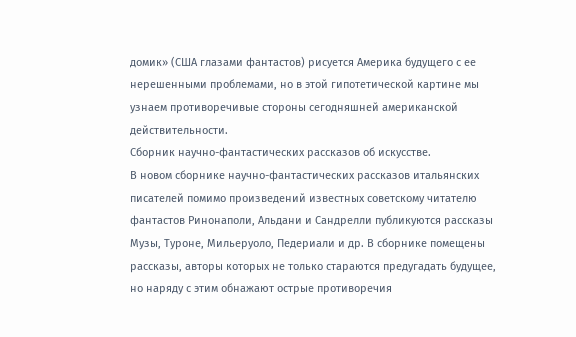домик» (США глазами фантастов) рисуется Америка будущего с ее нерешенными проблемами, но в этой гипотетической картине мы узнаем противоречивые стороны сегодняшней американской действительности.
Сборник научно-фантастических рассказов об искусстве.
В новом сборнике научно-фантастических рассказов итальянских писателей помимо произведений известных советскому читателю фантастов Ринонаполи, Альдани и Сандрелли публикуются рассказы Музы, Туроне, Мильеруоло, Педериали и др. В сборнике помещены рассказы, авторы которых не только стараются предугадать будущее, но наряду с этим обнажают острые противоречия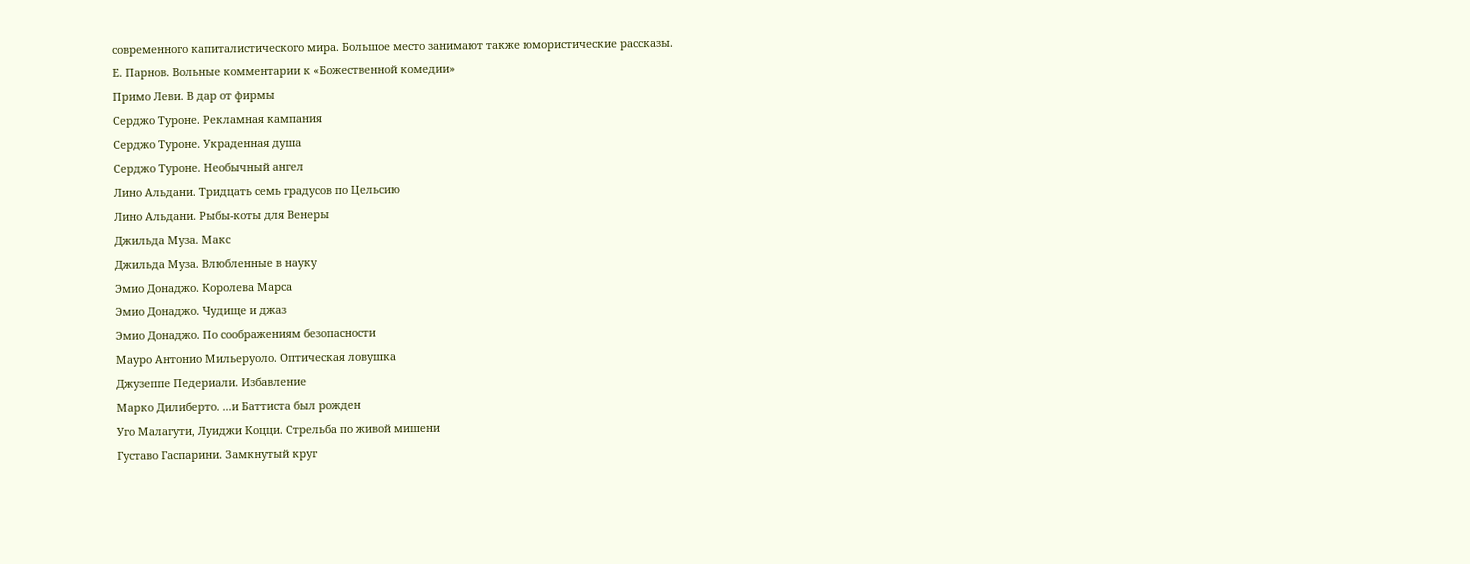современного капиталистического мира. Большое место занимают также юмористические рассказы.
Е. Парнов. Вольные комментарии к «Божественной комедии»
Примо Леви. В дар от фирмы
Серджо Туроне. Рекламная кампания
Серджо Туроне. Украденная душа
Серджо Туроне. Необычный ангел
Лино Альдани. Тридцать семь градусов по Цельсию
Лино Альдани. Рыбы-коты для Венеры
Джильда Муза. Макс
Джильда Муза. Влюбленные в науку
Эмио Донаджо. Королева Марса
Эмио Донаджо. Чудище и джаз
Эмио Донаджо. По соображениям безопасности
Мауро Антонио Мильеруоло. Оптическая ловушка
Джузеппе Педериали. Избавление
Марко Дилиберто. ...и Баттиста был рожден
Уго Малагути, Луиджи Коцци. Стрельба по живой мишени
Густаво Гаспарини. Замкнутый круг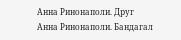Анна Ринонаполи. Друг
Анна Ринонаполи. Бандагал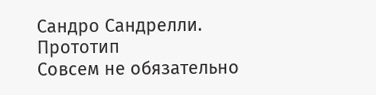Сандро Сандрелли. Прототип
Совсем не обязательно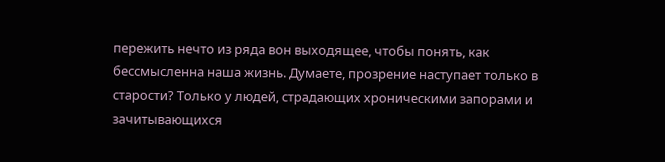пережить нечто из ряда вон выходящее, чтобы понять, как бессмысленна наша жизнь. Думаете, прозрение наступает только в старости? Только у людей, страдающих хроническими запорами и зачитывающихся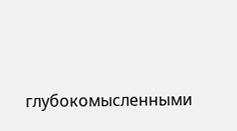глубокомысленными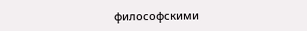философскими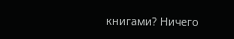книгами? Ничего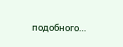подобного…